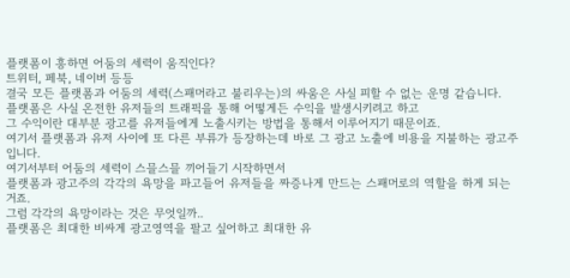플랫폼이 흥하면 어둠의 세력이 움직인다?
트위터, 페북, 네이버 등등
결국 모든 플랫폼과 어둠의 세력(스패머라고 불리우는)의 싸움은 사실 피할 수 없는 운명 같습니다.
플랫폼은 사실 온전한 유저들의 트래픽을 통해 어떻게든 수익을 발생시키려고 하고
그 수익이란 대부분 광고를 유저들에게 노출시키는 방법을 통해서 이루어지기 때문이죠.
여기서 플랫폼과 유저 사이에 또 다른 부류가 등장하는데 바로 그 광고 노출에 비용을 지불하는 광고주 입니다.
여기서부터 어둠의 세력이 스믈스믈 끼어들기 시작하면서
플랫폼과 광고주의 각각의 욕망을 파고들어 유저들을 짜증나게 만드는 스패머로의 역할을 하게 되는거죠.
그럼 각각의 욕망이라는 것은 무엇일까..
플랫폼은 최대한 비싸게 광고영역을 팔고 싶어하고 최대한 유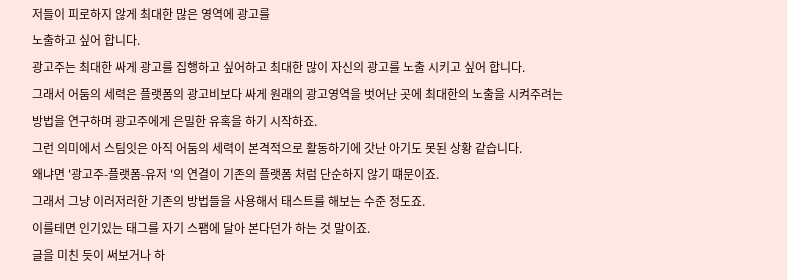저들이 피로하지 않게 최대한 많은 영역에 광고를
노출하고 싶어 합니다.
광고주는 최대한 싸게 광고를 집행하고 싶어하고 최대한 많이 자신의 광고를 노출 시키고 싶어 합니다.
그래서 어둠의 세력은 플랫폼의 광고비보다 싸게 원래의 광고영역을 벗어난 곳에 최대한의 노출을 시켜주려는
방법을 연구하며 광고주에게 은밀한 유혹을 하기 시작하죠.
그런 의미에서 스팀잇은 아직 어둠의 세력이 본격적으로 활동하기에 갓난 아기도 못된 상황 같습니다.
왜냐면 '광고주-플랫폼-유저 '의 연결이 기존의 플랫폼 처럼 단순하지 않기 떄문이죠.
그래서 그냥 이러저러한 기존의 방법들을 사용해서 태스트를 해보는 수준 정도죠.
이를테면 인기있는 태그를 자기 스팸에 달아 본다던가 하는 것 말이죠.
글을 미친 듯이 써보거나 하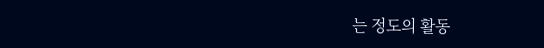는 정도의 활동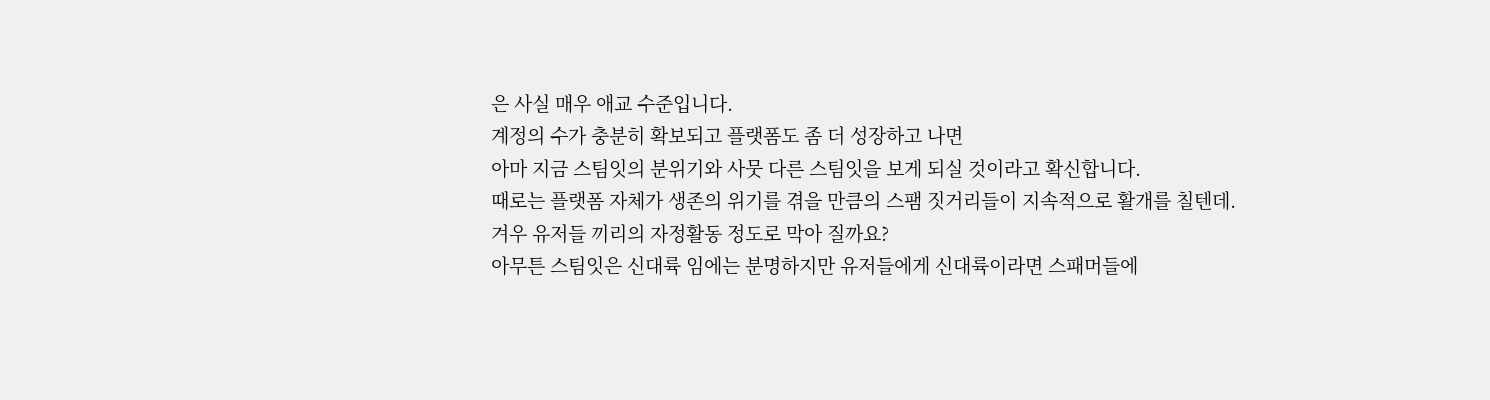은 사실 매우 애교 수준입니다.
계정의 수가 충분히 확보되고 플랫폼도 좀 더 성장하고 나면
아마 지금 스팀잇의 분위기와 사뭇 다른 스팀잇을 보게 되실 것이라고 확신합니다.
때로는 플랫폼 자체가 생존의 위기를 겪을 만큼의 스팸 짓거리들이 지속적으로 활개를 칠텐데.
겨우 유저들 끼리의 자정활동 정도로 막아 질까요?
아무튼 스팀잇은 신대륙 임에는 분명하지만 유저들에게 신대륙이라면 스패머들에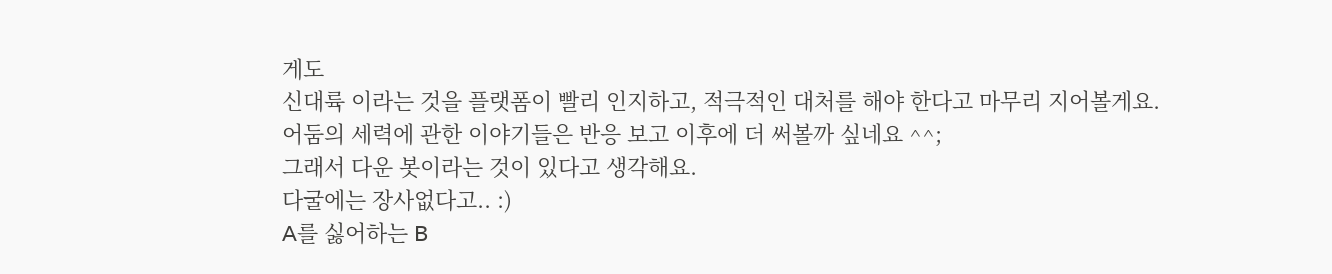게도
신대륙 이라는 것을 플랫폼이 빨리 인지하고, 적극적인 대처를 해야 한다고 마무리 지어볼게요.
어둠의 세력에 관한 이야기들은 반응 보고 이후에 더 써볼까 싶네요 ^^;
그래서 다운 봇이라는 것이 있다고 생각해요.
다굴에는 장사없다고.. :)
A를 싫어하는 B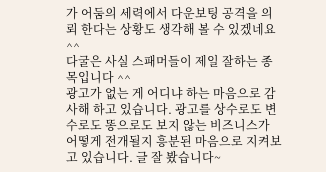가 어둠의 세력에서 다운보팅 공격을 의뢰 한다는 상황도 생각해 볼 수 있겠네요 ^^
다굴은 사실 스패머들이 제일 잘하는 종목입니다 ^^
광고가 없는 게 어디냐 하는 마음으로 감사해 하고 있습니다. 광고를 상수로도 변수로도 똥으로도 보지 않는 비즈니스가 어떻게 전개될지 흥분된 마음으로 지켜보고 있습니다. 글 잘 봤습니다~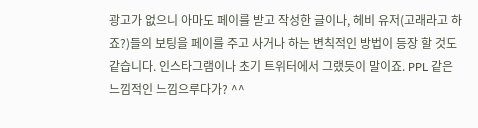광고가 없으니 아마도 페이를 받고 작성한 글이나, 헤비 유저(고래라고 하죠?)들의 보팅을 페이를 주고 사거나 하는 변칙적인 방법이 등장 할 것도 같습니다. 인스타그램이나 초기 트위터에서 그랬듯이 말이죠. PPL 같은 느낌적인 느낌으루다가? ^^